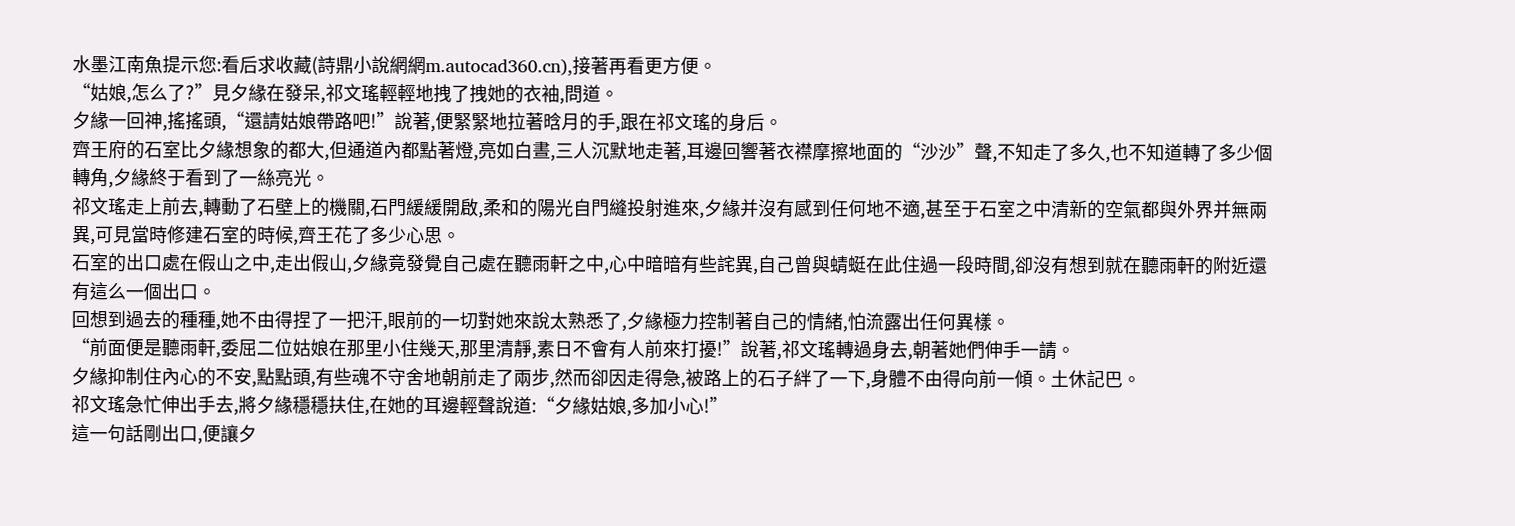水墨江南魚提示您:看后求收藏(詩鼎小說網網m.autocad360.cn),接著再看更方便。
“姑娘,怎么了?”見夕緣在發呆,祁文瑤輕輕地拽了拽她的衣袖,問道。
夕緣一回神,搖搖頭,“還請姑娘帶路吧!”說著,便緊緊地拉著晗月的手,跟在祁文瑤的身后。
齊王府的石室比夕緣想象的都大,但通道內都點著燈,亮如白晝,三人沉默地走著,耳邊回響著衣襟摩擦地面的“沙沙”聲,不知走了多久,也不知道轉了多少個轉角,夕緣終于看到了一絲亮光。
祁文瑤走上前去,轉動了石壁上的機關,石門緩緩開啟,柔和的陽光自門縫投射進來,夕緣并沒有感到任何地不適,甚至于石室之中清新的空氣都與外界并無兩異,可見當時修建石室的時候,齊王花了多少心思。
石室的出口處在假山之中,走出假山,夕緣竟發覺自己處在聽雨軒之中,心中暗暗有些詫異,自己曾與蜻蜓在此住過一段時間,卻沒有想到就在聽雨軒的附近還有這么一個出口。
回想到過去的種種,她不由得捏了一把汗,眼前的一切對她來說太熟悉了,夕緣極力控制著自己的情緒,怕流露出任何異樣。
“前面便是聽雨軒,委屈二位姑娘在那里小住幾天,那里清靜,素日不會有人前來打擾!”說著,祁文瑤轉過身去,朝著她們伸手一請。
夕緣抑制住內心的不安,點點頭,有些魂不守舍地朝前走了兩步,然而卻因走得急,被路上的石子絆了一下,身體不由得向前一傾。土休記巴。
祁文瑤急忙伸出手去,將夕緣穩穩扶住,在她的耳邊輕聲說道:“夕緣姑娘,多加小心!”
這一句話剛出口,便讓夕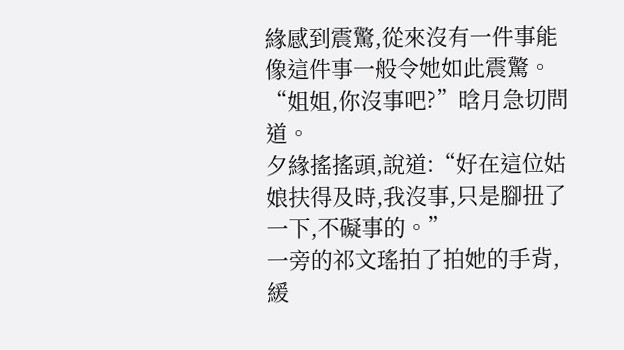緣感到震驚,從來沒有一件事能像這件事一般令她如此震驚。
“姐姐,你沒事吧?”晗月急切問道。
夕緣搖搖頭,說道:“好在這位姑娘扶得及時,我沒事,只是腳扭了一下,不礙事的。”
一旁的祁文瑤拍了拍她的手背,緩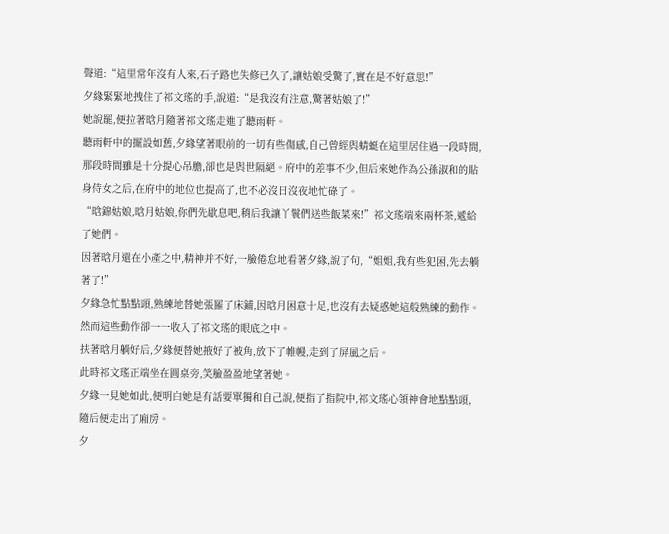聲道:“這里常年沒有人來,石子路也失修已久了,讓姑娘受驚了,實在是不好意思!”
夕緣緊緊地拽住了祁文瑤的手,說道:“是我沒有注意,驚著姑娘了!”
她說罷,便拉著晗月隨著祁文瑤走進了聽雨軒。
聽雨軒中的擺設如舊,夕緣望著眼前的一切有些傷感,自己曾經與蜻蜓在這里居住過一段時間,那段時間雖是十分提心吊膽,卻也是與世隔絕。府中的差事不少,但后來她作為公孫淑和的貼身侍女之后,在府中的地位也提高了,也不必沒日沒夜地忙碌了。
“晗錦姑娘,晗月姑娘,你們先歇息吧,稍后我讓丫鬟們送些飯菜來!”祁文瑤端來兩杯茶,遞給了她們。
因著晗月還在小產之中,精神并不好,一臉倦怠地看著夕緣,說了句,“姐姐,我有些犯困,先去躺著了!”
夕緣急忙點點頭,熟練地替她張羅了床鋪,因晗月困意十足,也沒有去疑惑她這般熟練的動作。
然而這些動作卻一一收入了祁文瑤的眼底之中。
扶著晗月躺好后,夕緣便替她掖好了被角,放下了帷幔,走到了屏風之后。
此時祁文瑤正端坐在圓桌旁,笑臉盈盈地望著她。
夕緣一見她如此,便明白她是有話要單獨和自己說,便指了指院中,祁文瑤心領神會地點點頭,隨后便走出了廂房。
夕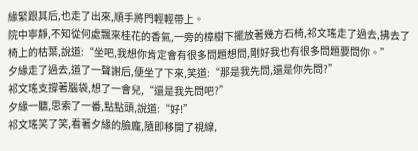緣緊跟其后,也走了出來,順手將門輕輕帶上。
院中寧靜,不知從何處飄來桂花的香氣,一旁的樟樹下擺放著幾方石椅,祁文瑤走了過去,拂去了椅上的枯葉,說道:“坐吧,我想你肯定會有很多問題想問,剛好我也有很多問題要問你。”
夕緣走了過去,道了一聲謝后,便坐了下來,笑道:“那是我先問,還是你先問?”
祁文瑤支撐著腦袋,想了一會兒,“還是我先問吧?”
夕緣一聽,思索了一番,點點頭,說道:“好!”
祁文瑤笑了笑,看著夕緣的臉龐,隨即移開了視線,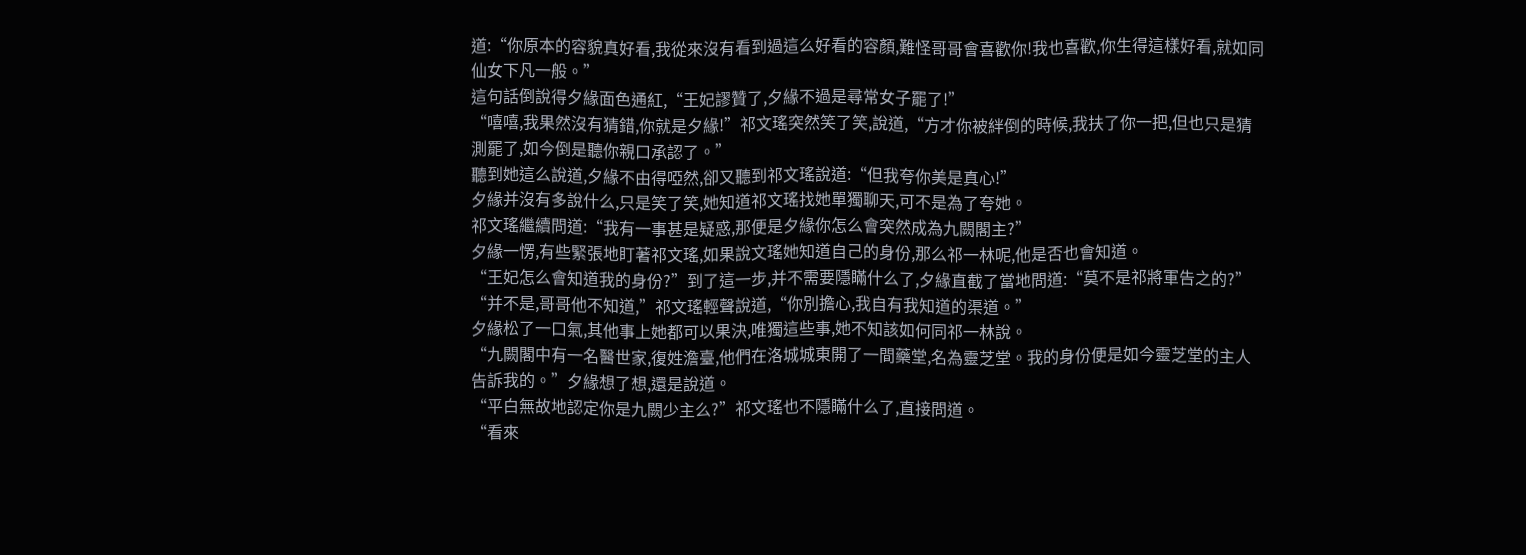道:“你原本的容貌真好看,我從來沒有看到過這么好看的容顏,難怪哥哥會喜歡你!我也喜歡,你生得這樣好看,就如同仙女下凡一般。”
這句話倒說得夕緣面色通紅,“王妃謬贊了,夕緣不過是尋常女子罷了!”
“嘻嘻,我果然沒有猜錯,你就是夕緣!”祁文瑤突然笑了笑,說道,“方才你被絆倒的時候,我扶了你一把,但也只是猜測罷了,如今倒是聽你親口承認了。”
聽到她這么說道,夕緣不由得啞然,卻又聽到祁文瑤說道:“但我夸你美是真心!”
夕緣并沒有多說什么,只是笑了笑,她知道祁文瑤找她單獨聊天,可不是為了夸她。
祁文瑤繼續問道:“我有一事甚是疑惑,那便是夕緣你怎么會突然成為九闕閣主?”
夕緣一愣,有些緊張地盯著祁文瑤,如果說文瑤她知道自己的身份,那么祁一林呢,他是否也會知道。
“王妃怎么會知道我的身份?”到了這一步,并不需要隱瞞什么了,夕緣直截了當地問道:“莫不是祁將軍告之的?”
“并不是,哥哥他不知道,”祁文瑤輕聲說道,“你別擔心,我自有我知道的渠道。”
夕緣松了一口氣,其他事上她都可以果決,唯獨這些事,她不知該如何同祁一林說。
“九闕閣中有一名醫世家,復姓澹臺,他們在洛城城東開了一間藥堂,名為靈芝堂。我的身份便是如今靈芝堂的主人告訴我的。”夕緣想了想,還是說道。
“平白無故地認定你是九闕少主么?”祁文瑤也不隱瞞什么了,直接問道。
“看來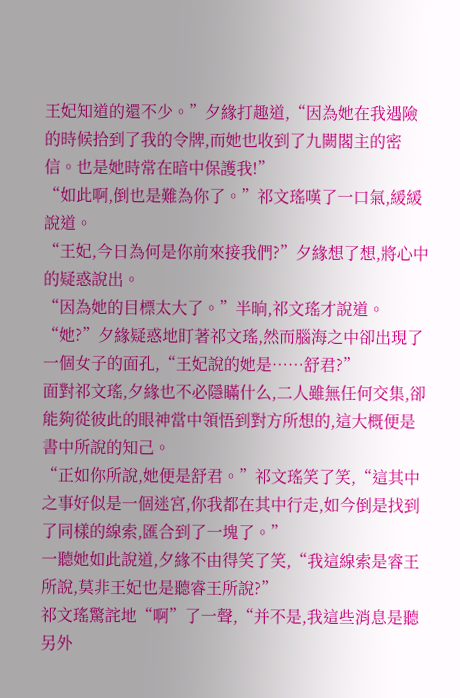王妃知道的還不少。”夕緣打趣道,“因為她在我遇險的時候拾到了我的令牌,而她也收到了九闕閣主的密信。也是她時常在暗中保護我!”
“如此啊,倒也是難為你了。”祁文瑤嘆了一口氣,緩緩說道。
“王妃,今日為何是你前來接我們?”夕緣想了想,將心中的疑惑說出。
“因為她的目標太大了。”半晌,祁文瑤才說道。
“她?”夕緣疑惑地盯著祁文瑤,然而腦海之中卻出現了一個女子的面孔,“王妃說的她是……舒君?”
面對祁文瑤,夕緣也不必隱瞞什么,二人雖無任何交集,卻能夠從彼此的眼神當中領悟到對方所想的,這大概便是書中所說的知己。
“正如你所說,她便是舒君。”祁文瑤笑了笑,“這其中之事好似是一個迷宮,你我都在其中行走,如今倒是找到了同樣的線索,匯合到了一塊了。”
一聽她如此說道,夕緣不由得笑了笑,“我這線索是睿王所說,莫非王妃也是聽睿王所說?”
祁文瑤驚詫地“啊”了一聲,“并不是,我這些消息是聽另外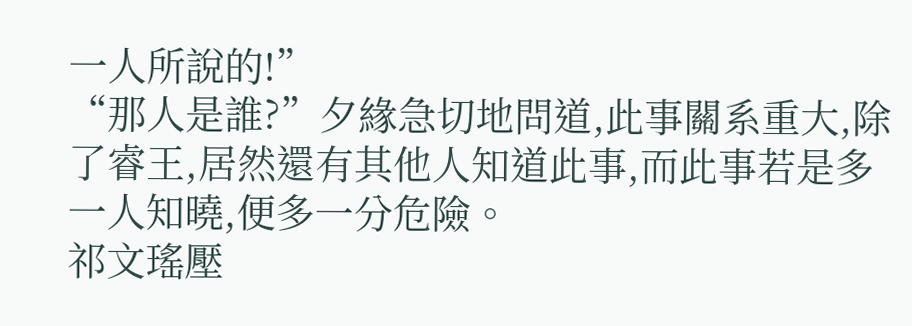一人所說的!”
“那人是誰?”夕緣急切地問道,此事關系重大,除了睿王,居然還有其他人知道此事,而此事若是多一人知曉,便多一分危險。
祁文瑤壓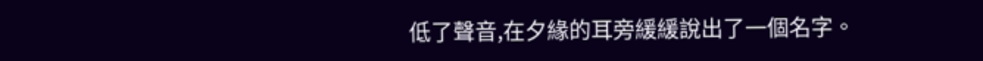低了聲音,在夕緣的耳旁緩緩說出了一個名字。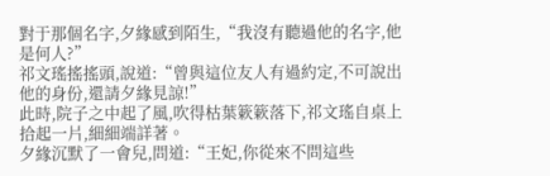對于那個名字,夕緣感到陌生,“我沒有聽過他的名字,他是何人?”
祁文瑤搖搖頭,說道:“曾與這位友人有過約定,不可說出他的身份,還請夕緣見諒!”
此時,院子之中起了風,吹得枯葉簌簌落下,祁文瑤自桌上拾起一片,細細端詳著。
夕緣沉默了一會兒,問道:“王妃,你從來不問這些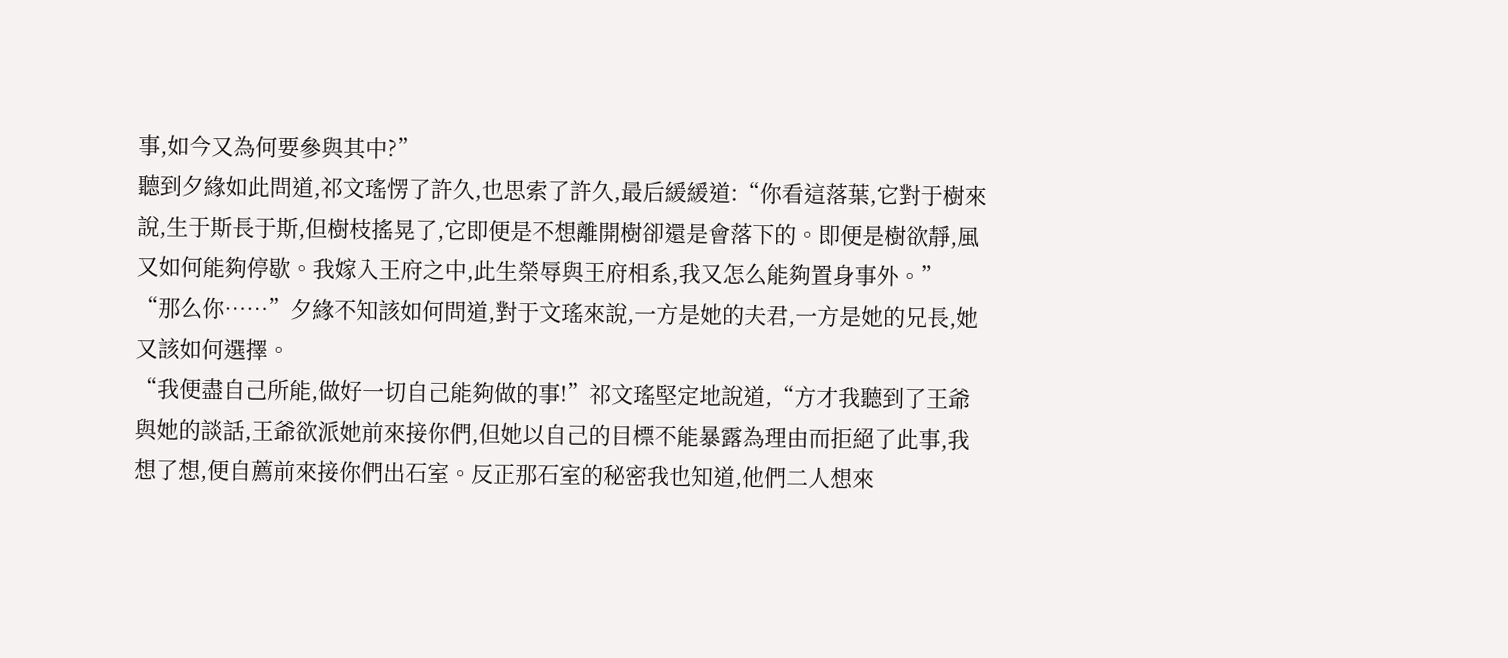事,如今又為何要參與其中?”
聽到夕緣如此問道,祁文瑤愣了許久,也思索了許久,最后緩緩道:“你看這落葉,它對于樹來說,生于斯長于斯,但樹枝搖晃了,它即便是不想離開樹卻還是會落下的。即便是樹欲靜,風又如何能夠停歇。我嫁入王府之中,此生榮辱與王府相系,我又怎么能夠置身事外。”
“那么你……”夕緣不知該如何問道,對于文瑤來說,一方是她的夫君,一方是她的兄長,她又該如何選擇。
“我便盡自己所能,做好一切自己能夠做的事!”祁文瑤堅定地說道,“方才我聽到了王爺與她的談話,王爺欲派她前來接你們,但她以自己的目標不能暴露為理由而拒絕了此事,我想了想,便自薦前來接你們出石室。反正那石室的秘密我也知道,他們二人想來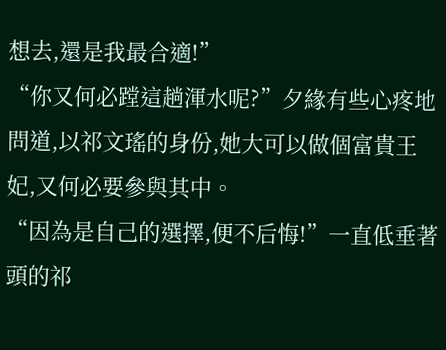想去,還是我最合適!”
“你又何必蹚這趟渾水呢?”夕緣有些心疼地問道,以祁文瑤的身份,她大可以做個富貴王妃,又何必要參與其中。
“因為是自己的選擇,便不后悔!”一直低垂著頭的祁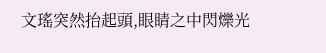文瑤突然抬起頭,眼睛之中閃爍光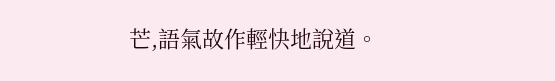芒,語氣故作輕快地說道。